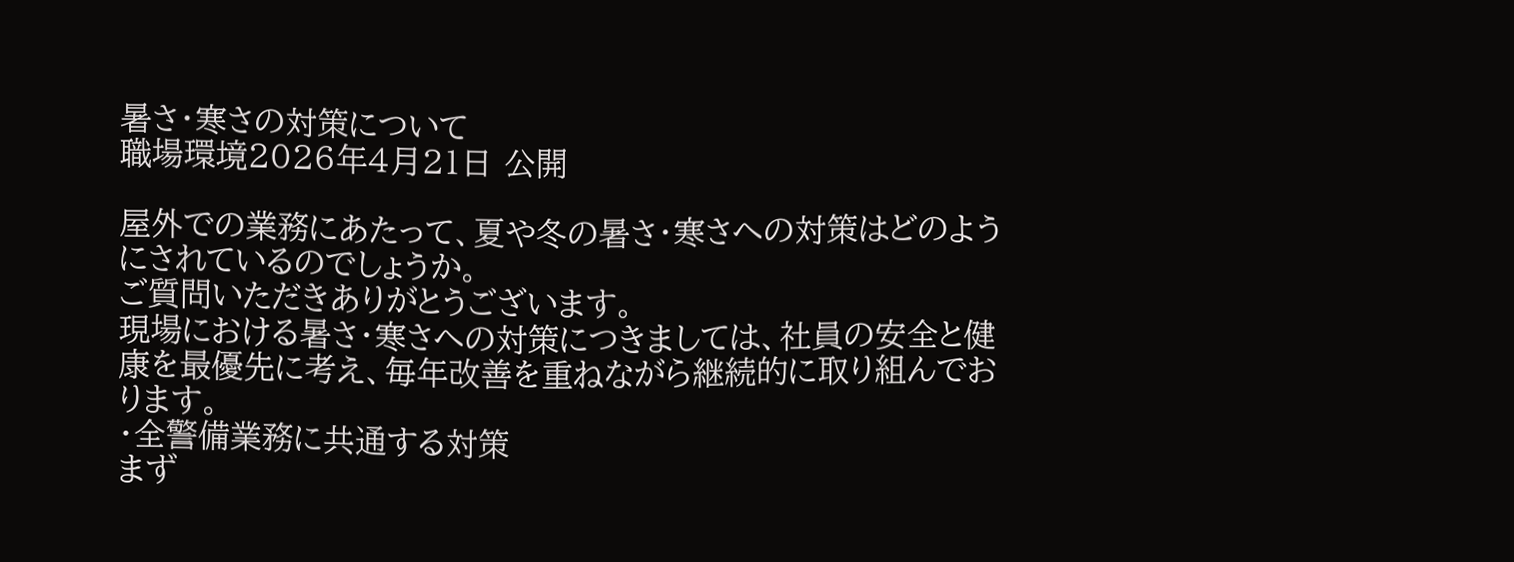暑さ・寒さの対策について
職場環境2026年4月21日 公開

屋外での業務にあたって、夏や冬の暑さ・寒さへの対策はどのようにされているのでしょうか。
ご質問いただきありがとうございます。
現場における暑さ・寒さへの対策につきましては、社員の安全と健康を最優先に考え、毎年改善を重ねながら継続的に取り組んでおります。
・全警備業務に共通する対策
まず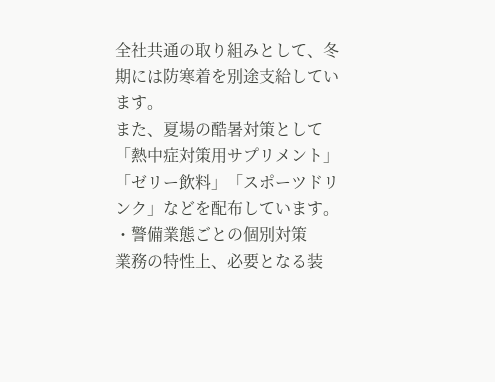全社共通の取り組みとして、冬期には防寒着を別途支給しています。
また、夏場の酷暑対策として「熱中症対策用サプリメント」「ゼリー飲料」「スポーツドリンク」などを配布しています。
・警備業態ごとの個別対策
業務の特性上、必要となる装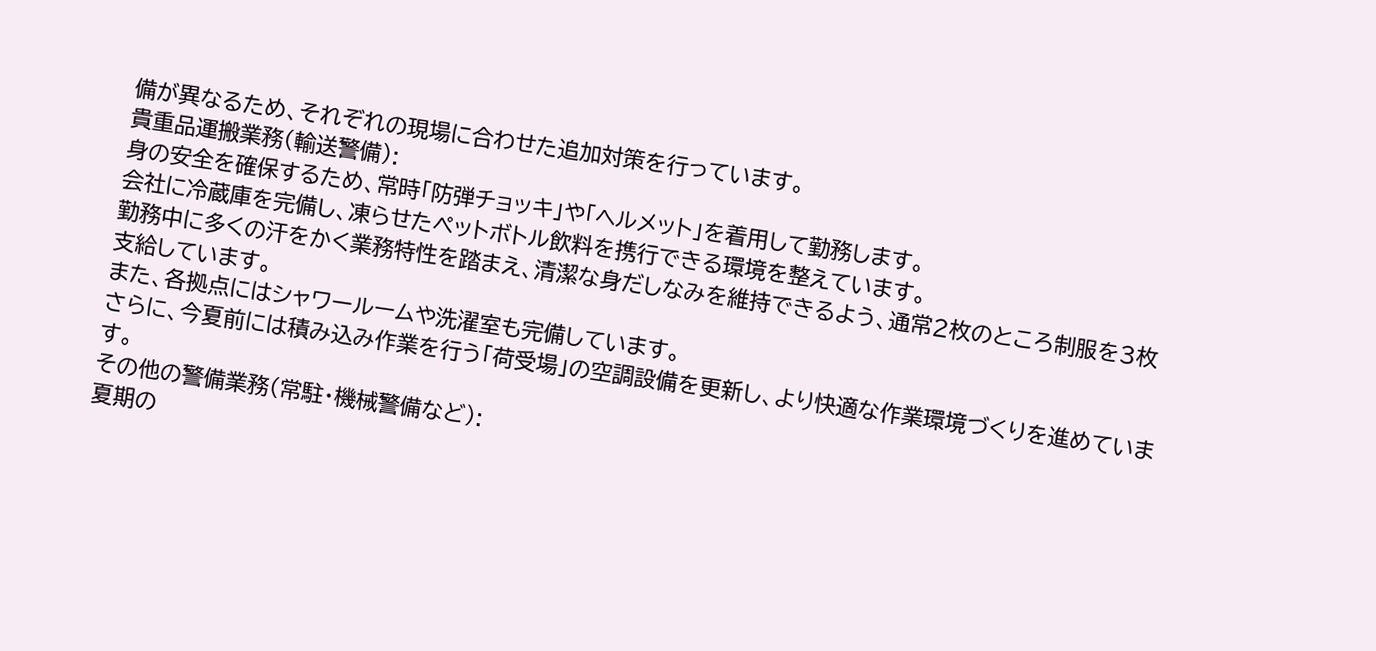備が異なるため、それぞれの現場に合わせた追加対策を行っています。
貴重品運搬業務(輸送警備):
身の安全を確保するため、常時「防弾チョッキ」や「ヘルメット」を着用して勤務します。
会社に冷蔵庫を完備し、凍らせたペットボトル飲料を携行できる環境を整えています。
勤務中に多くの汗をかく業務特性を踏まえ、清潔な身だしなみを維持できるよう、通常2枚のところ制服を3枚支給しています。
また、各拠点にはシャワールームや洗濯室も完備しています。
さらに、今夏前には積み込み作業を行う「荷受場」の空調設備を更新し、より快適な作業環境づくりを進めています。
その他の警備業務(常駐・機械警備など):
夏期の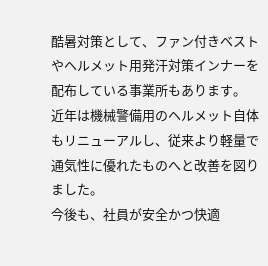酷暑対策として、ファン付きベストやヘルメット用発汗対策インナーを配布している事業所もあります。
近年は機械警備用のヘルメット自体もリニューアルし、従来より軽量で通気性に優れたものへと改善を図りました。
今後も、社員が安全かつ快適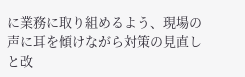に業務に取り組めるよう、現場の声に耳を傾けながら対策の見直しと改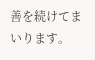善を続けてまいります。